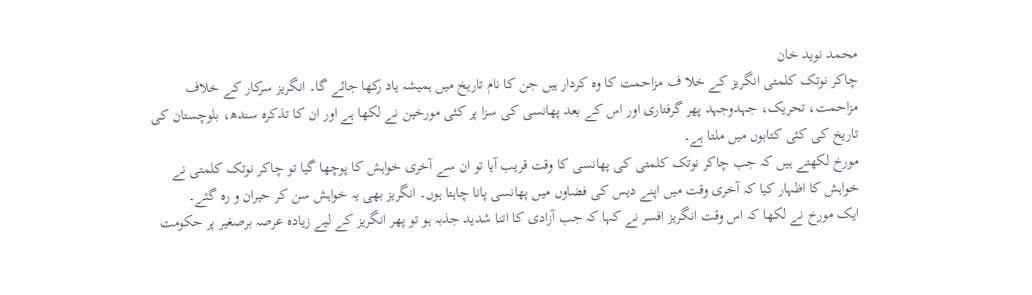محمد نوید خان
چاکر نوتک کلمتی انگریز کے خلا ف مزاحمت کا وہ کردار ہیں جن کا نام تاریخ میں ہمیشہ یاد رکھا جائے گا۔ انگریز سرکار کے خلاف مزاحمت، تحریک، جہدوجہد پھر گرفتاری اور اس کے بعد پھانسی کی سزا پر کئی مورخین نے لکھا ہے اور ان کا تذکرہ سندھ، بلوچستان کی تاریخ کی کئی کتابوں میں ملتا ہے۔
مورخ لکھتے ہیں کہ جب چاکر نوتک کلمتی کی پھانسی کا وقت قریب آیا تو ان سے آخری خواہش کا پوچھا گیا تو چاکر نوتک کلمتی نے خواہش کا اظہار کیا کہ آخری وقت میں اپنے دیس کی فضاوں میں پھانسی پانا چاہتا ہوں۔ انگریز بھی یہ خواہش سن کر حیران و رہ گئے۔
ایک مورخ نے لکھا کہ اس وقت انگریز افسر نے کہا کہ جب آزادی کا اتنا شدید جذبہ ہو تو پھر انگریز کے لیے زیادہ عرصہ برصغیر پر حکومت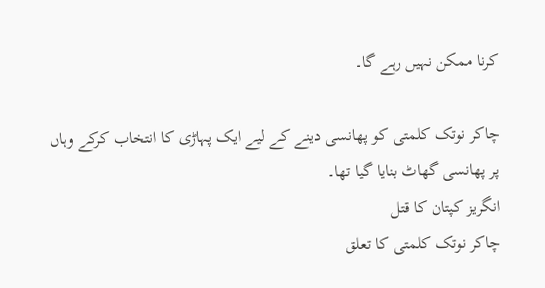کرنا ممکن نہیں رہے گا۔

چاکر نوتک کلمتی کو پھانسی دینے کے لیے ایک پہاڑی کا انتخاب کرکے وہاں پر پھانسی گھاٹ بنایا گیا تھا۔
انگریز کپتان کا قتل
چاکر نوتک کلمتی کا تعلق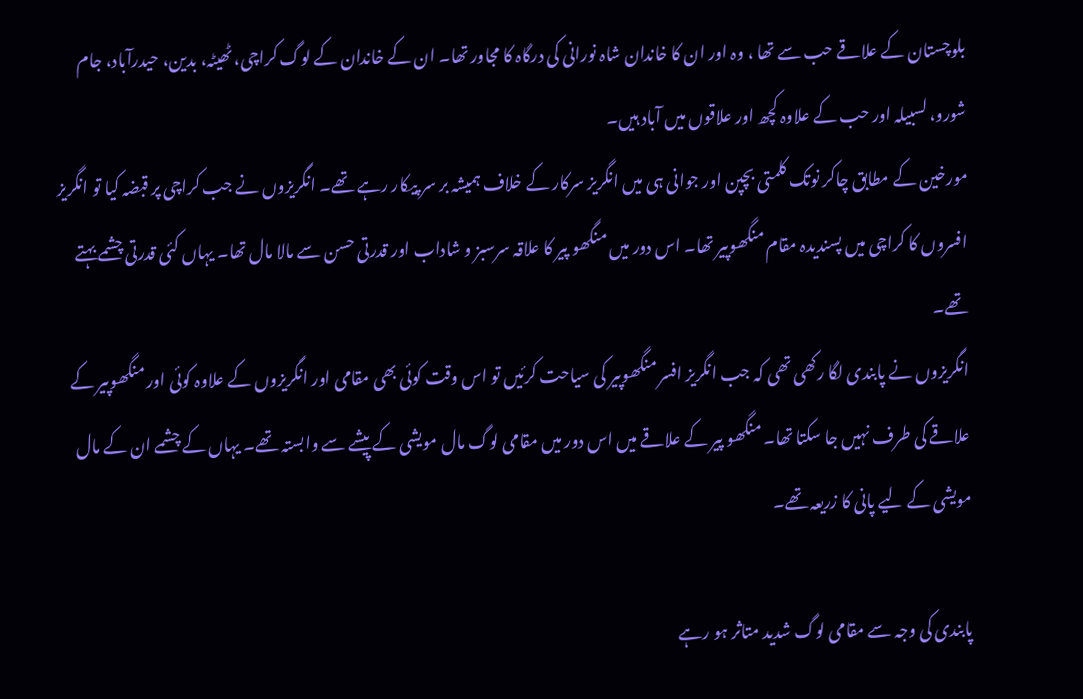بلوچستان کے علاقے حب سے تھا ، وہ اور ان کا خاندان شاہ نورانی کی درگاہ کا مجاور تھا۔ ان کے خاندان کے لوگ کراچی، ٹھیٹہ، بدین، حیدرآباد، جام شورو، لسبیلہ اور حب کے علاوہ کچھ اور علاقوں میں آباد ہیں۔
مورخین کے مطابق چاکر نوتک کلمتی بچپن اور جوانی ہی میں انگریز سرکار کے خلاف ہمیشہ بر سر پیکار رہے تھے۔ انگریزوں نے جب کراچی پر قبضہ کیا تو انگریز افسروں کا کراچی میں پسندیدہ مقام منگھوپیر تھا۔ اس دور میں منگھو پیر کا علاقہ سرسبز و شاداب اور قدرتی حسن سے مالا مال تھا۔ یہاں کئی قدرتی چشمے بہتے تھے۔
انگریزوں نے پابندی لگا رکھی تھی کہ جب انگریز افسر منگھوپیر کی سیاحت کرئیں تو اس وقت کوئی بھی مقامی اور انگریزوں کے علاوہ کوئی اور منگھوپیر کے علاقے کی طرف نہیں جا سکتا تھا۔ منگھو پیر کے علاقے میں اس دور میں مقامی لوگ مال مویشی کے پیشے سے وابستہ تھے۔ یہاں کے چشمے ان کے مال مویشی کے لیے پانی کا زریعہ تھے۔

پابندی کی وجہ سے مقامی لوگ شدید متاثر ہو رہے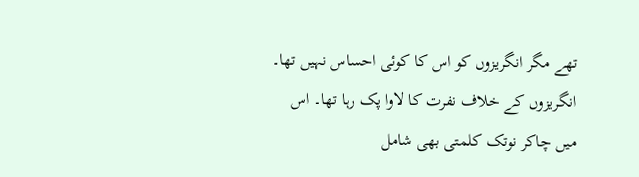تھے مگر انگریزوں کو اس کا کوئی احساس نہیں تھا۔ انگریزوں کے خلاف نفرت کا لاوا پک رہا تھا۔ اس میں چاکر نوتک کلمتی بھی شامل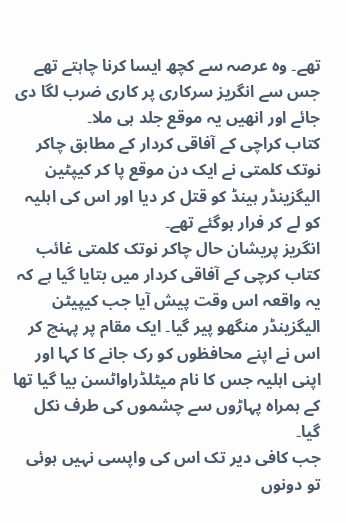تھے۔ وہ عرصہ سے کچھ ایسا کرنا چاہتے تھے جس سے انگریز سرکاری پر کاری ضرب لگا دی جائے اور انھیں یہ موقع جلد ہی ملا۔
کتاب کراچی کے آفاقی کردار کے مطابق چاکر نوتک کلمتی نے ایک دن موقع پا کر کیپٹین الیگزینڈر ہینڈ کو قتل کر دیا اور اس کی اہلیہ کو لے کر فرار ہوگئے تھے۔
انگریز پریشان حال چاکر نوتک کلمتی غائب
کتاب کرچی کے آفاقی کردار میں بتایا گیا ہے کہ یہ واقعہ اس وقت پیش آیا جب کیپیٹن الیگزینڈر منگھو پیر گیا۔ ایک مقام پر پہنچ کر اس نے اپنے محافظوں کو رک جانے کا کہا اور اپنی اہلیہ جس کا نام میٹلڈراواٹسن بیا گیا تھا کے ہمراہ پہاڑوں سے چشموں کی طرف نکل گیا۔
جب کافی دیر تک اس کی واپسی نہیں ہوئی تو دونوں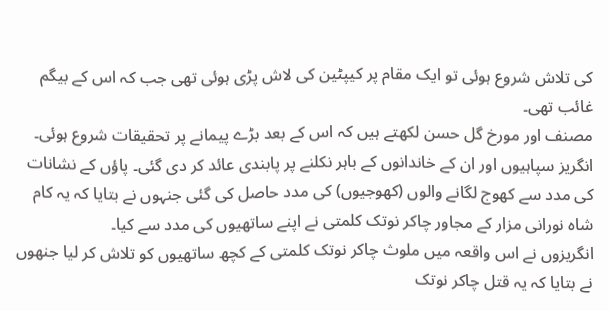کی تلاش شروع ہوئی تو ایک مقام پر کیپٹین کی لاش پڑی ہوئی تھی جب کہ اس کے بیگم غائب تھی۔
مصنف اور مورخ گل حسن لکھتے ہیں کہ اس کے بعد بڑے پیمانے پر تحقیقات شروع ہوئی۔ انگریز سپاہیوں اور ان کے خاندانوں کے باہر نکلنے پر پابندی عائد کر دی گئی۔ پاؤں کے نشانات کی مدد سے کھوج لگانے والوں (کھوجیوں) کی مدد حاصل کی گئی جنہوں نے بتایا کہ یہ کام شاہ نورانی مزار کے مجاور چاکر نوتک کلمتی نے اپنے ساتھیوں کی مدد سے کیا۔
انگریزوں نے اس واقعہ میں ملوث چاکر نوتک کلمتی کے کچھ ساتھیوں کو تلاش کر لیا جنھوں نے بتایا کہ یہ قتل چاکر نوتک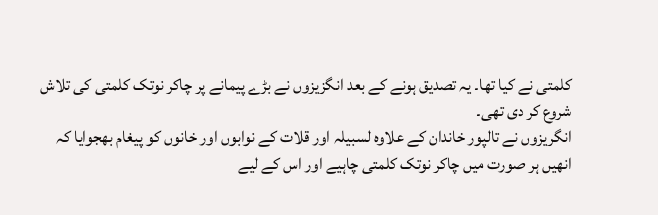کلمتی نے کیا تھا۔ یہ تصدیق ہونے کے بعد انگزیزوں نے بڑے پیمانے پر چاکر نوتک کلمتی کی تلاش شروع کر دی تھی۔
انگریزوں نے تالپور خاندان کے علاوہ لسبیلہ اور قلات کے نوابوں اور خانوں کو پیغام بھجوایا کہ انھیں ہر صورت میں چاکر نوتک کلمتی چاہیے اور اس کے لیے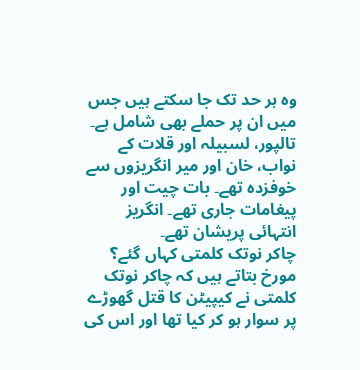وہ ہر حد تک جا سکتے ہیں جس میں ان پر حملے بھی شامل ہے۔
تالپور، لسبیلہ اور قلات کے نواب، خان اور میر انگریزوں سے خوفزدہ تھے۔ بات چیت اور پیغامات جاری تھے۔ انگریز انتہائی پریشان تھے۔
چاکر نوتک کلمتی کہاں گئے؟َ
مورخ بتاتے ہیں کہ چاکر نوتک کلمتی نے کیپیٹن کا قتل گھوڑے پر سوار ہو کر کیا تھا اور اس کی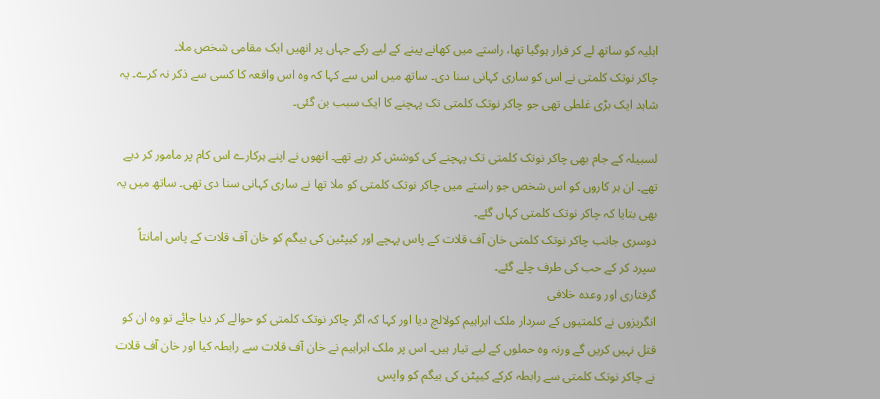اہلیہ کو ساتھ لے کر فرار ہوگیا تھا، راستے میں کھانے پینے کے لیے رکے جہاں پر انھیں ایک مقامی شخص ملا۔
چاکر نوتک کلمتی نے اس کو ساری کہانی سنا دی۔ ساتھ میں اس سے کہا کہ وہ اس واقعہ کا کسی سے ذکر نہ کرے۔ یہ شاہد ایک بڑی غلطی تھی جو چاکر نوتک کلمتی تک پہچنے کا ایک سبب بن گئی۔

لسبیلہ کے جام بھی چاکر نوتک کلمتی تک پہچنے کی کوشش کر رہے تھے۔ انھوں نے اپنے ہرکارے اس کام پر مامور کر دیے تھے۔ ان ہر کاروں کو اس شخص جو راستے میں چاکر نوتک کلمتی کو ملا تھا نے ساری کہانی سنا دی تھی۔ ساتھ میں یہ بھی بتایا کہ چاکر نوتک کلمتی کہاں گئے۔
دوسری جانب چاکر نوتک کلمتی خان آف قلات کے پاس پہچے اور کیپٹین کی بیگم کو خان آف قلات کے پاس امانتاً سپرد کر کے حب کی طرف چلے گئے۔
گرفتاری اور وعدہ خلافی
انگریزوں نے کلمتیوں کے سردار ملک ابراہیم کولالچ دیا اور کہا کہ اگر چاکر نوتک کلمتی کو حوالے کر دیا جائے تو وہ ان کو قتل نہیں کریں گے ورنہ وہ حملوں کے لیے تیار ہیں۔ اس پر ملک ابراہیم نے خان آف قلات سے رابطہ کیا اور خان آف قلات نے چاکر نوتک کلمتی سے رابطہ کرکے کیپٹن کی بیگم کو واپس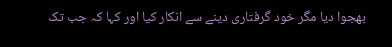بھجوا دیا مگر خود گرفتاری دینے سے انکار کیا اور کہا کہ جب تک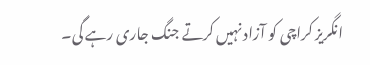انگریز کراچی کو آزاد نہیں کرتے جنگ جاری رہے گی۔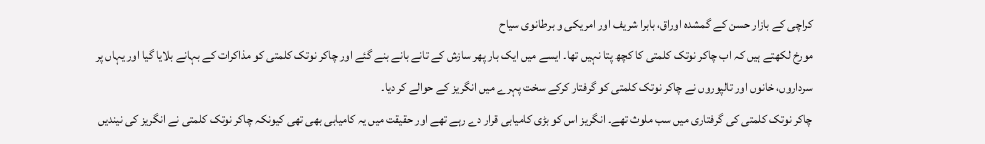کراچی کے بازار حسن کے گمشدہ اوراق، بابرا شریف اور امریکی و برطانوی سیاح
مورخ لکھتے ہیں کہ اب چاکر نوتک کلمتی کا کچھ پتا نہیں تھا۔ ایسے میں ایک بار پھر سازش کے تانے بانے بنے گئے اور چاکر نوتک کلمتی کو مذاکرات کے بہانے بلایا گیا اور یہاں پر سرداروں، خانوں اور تالپوروں نے چاکر نوتک کلمتی کو گرفتار کرکے سخت پہرے میں انگریز کے حوالے کر دیا۔
چاکر نوتک کلمتی کی گرفتاری میں سب ملوث تھے۔ انگریز اس کو بڑی کامیابی قرار دے رہے تھے اور حقیقت میں یہ کامیابی بھی تھی کیونکہ چاکر نوتک کلمتی نے انگریز کی نیندیں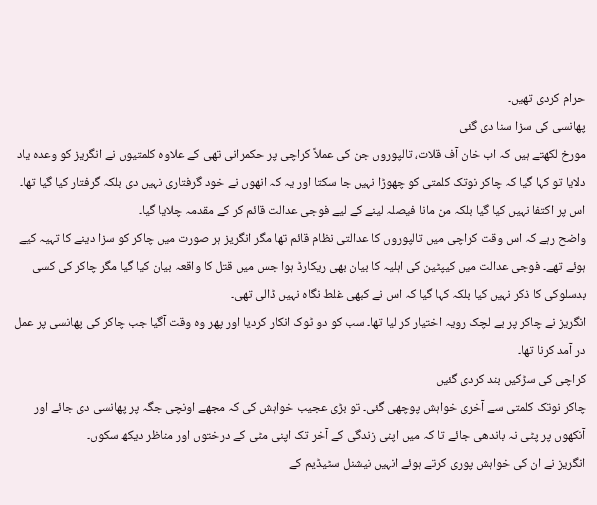حرام کردی تھیں۔
پھانسی کی سزا سنا دی گئی
مورخ لکھتے ہیں کہ اب خان آف قلات، تالپوروں جن کی عملاً کراچی پر حکمرانی تھی کے علاوہ کلمتیوں نے انگریز کو وعدہ یاد دلایا تو کہا گیا کہ چاکر نوتک کلمتی کو چھوڑا نہیں جا سکتا اور یہ کہ انھوں نے خود گرفتاری نہیں دی بلکہ گرفتار کیا گیا تھا۔ اس پر اکتفا نہیں کیا گیا بلکہ من مانا فیصلہ لینے کے لیے فوجی عدالت قائم کر کے مقدمہ چلایا گیا۔
واضح رہے کہ اس وقت کراچی میں تالپوروں کا عدالتی نظام قائم تھا مگر انگریز ہر صورت میں چاکر کو سزا دینے کا تہیہ کیے ہوئے تھے۔ فوجی عدالت میں کیپٹین کی اہلیہ کا بیان بھی ریکارڈ ہوا جس میں قتل کا واقعہ بیان کیا گیا مگر چاکر کی کسی بدسلوکی کا ذکر نہیں کیا بلکہ کہا گیا کہ اس نے کبھی غلط نگاہ نہیں ڈالی تھی۔
انگریز نے چاکر پر بے لچک رویہ اختیار کر لیا تھا۔ سب کو دو ٹوک انکار کردیا اور پھر وہ وقت آگیا جب چاکر کی پھانسی پر عمل در آمد کرنا تھا۔
کراچی کی سڑکیں بند کردی گئیں
چاکر نوتک کلمتی سے آخری خواہش پوچھی گئی۔ تو بڑی عجیب خواہش کی کہ مجھے اونچی جگہ پر پھانسی دی جائے اور آنکھوں پر پٹی نہ باندھی جائے تا کہ میں اپنی زندگی کے آخر تک اپنی مٹی کے درختوں اور مناظر دیکھ سکوں۔
انگریز نے ان کی خواہش پوری کرتے ہوئے انہیں نیشنل سٹیڈیم کے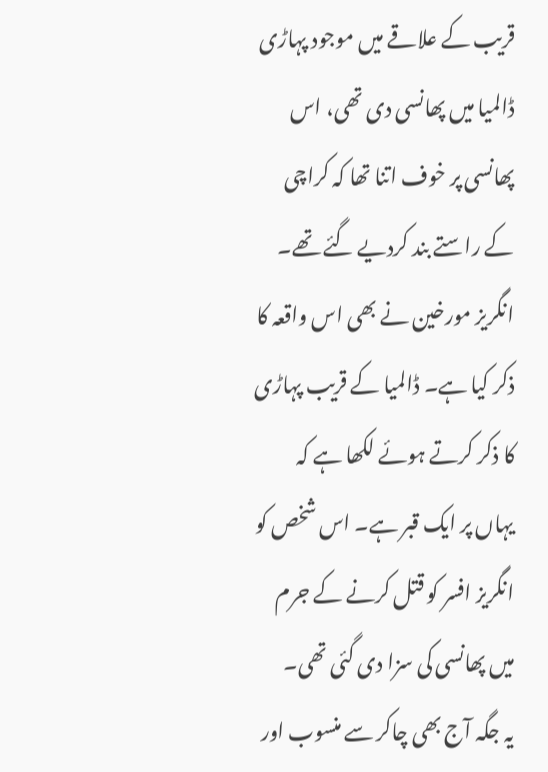قریب کے علاقے میں موجود پہاڑی ڈالمیا میں پھانسی دی تھی، اس پھانسی پر خوف اتنا تھا کہ کراچی کے راستے بند کردیے گئے تھے۔
انگریز مورخین نے بھی اس واقعہ کا ذکر کیا ہے۔ ڈالمیا کے قریب پہاڑی کا ذکر کرتے ہوئے لکھا ہے کہ یہاں پر ایک قبر ہے۔ اس شخص کو انگریز افسر کو قتل کرنے کے جرم میں پھانسی کی سزا دی گئی تھی۔
یہ جگہ آج بھی چاکر سے منسوب اور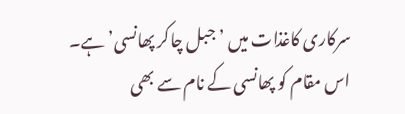سرکاری کاغذات میں ’جبل چاکر پھانسی’ ہے۔ اس مقام کو پھانسی کے نام سے بھی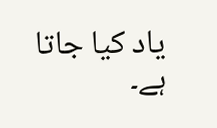یاد کیا جاتا ہے۔